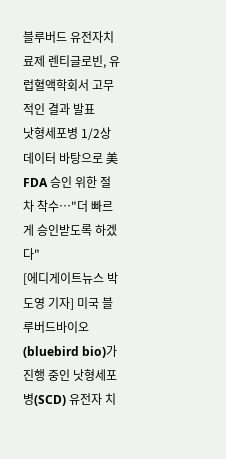블루버드 유전자치료제 렌티글로빈, 유럽혈액학회서 고무적인 결과 발표
낫형세포병 1/2상 데이터 바탕으로 美FDA 승인 위한 절차 착수…"더 빠르게 승인받도록 하겠다"
[에디게이트뉴스 박도영 기자] 미국 블루버드바이오(bluebird bio)가 진행 중인 낫형세포병(SCD) 유전자 치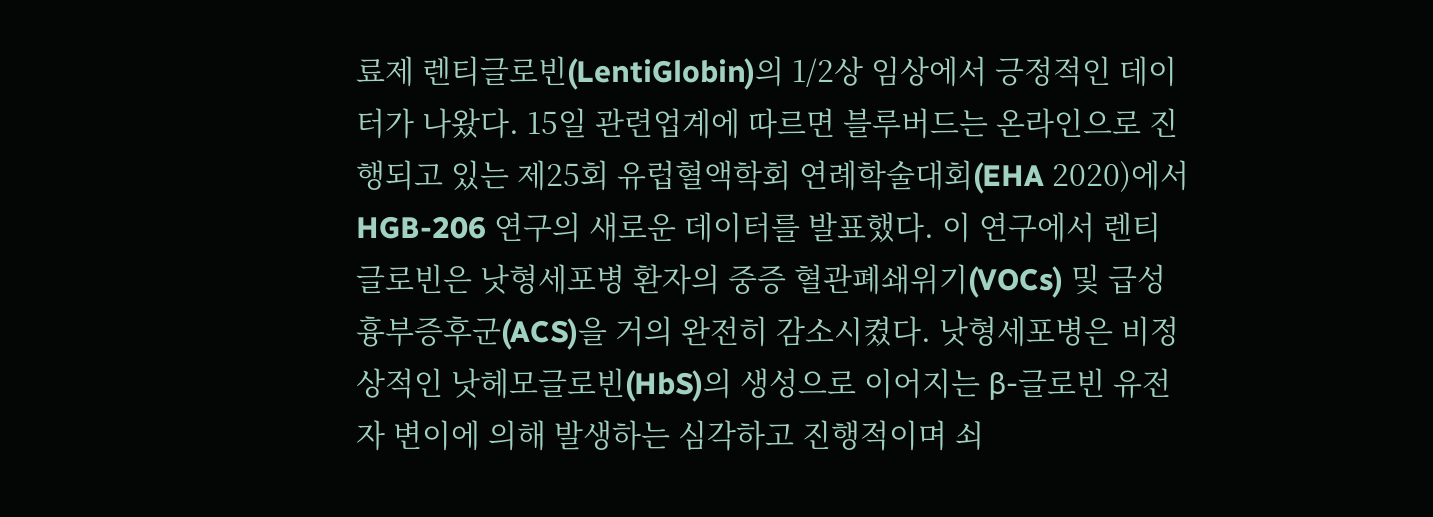료제 렌티글로빈(LentiGlobin)의 1/2상 임상에서 긍정적인 데이터가 나왔다. 15일 관련업계에 따르면 블루버드는 온라인으로 진행되고 있는 제25회 유럽혈액학회 연례학술대회(EHA 2020)에서 HGB-206 연구의 새로운 데이터를 발표했다. 이 연구에서 렌티글로빈은 낫형세포병 환자의 중증 혈관폐쇄위기(VOCs) 및 급성흉부증후군(ACS)을 거의 완전히 감소시켰다. 낫형세포병은 비정상적인 낫헤모글로빈(HbS)의 생성으로 이어지는 β-글로빈 유전자 변이에 의해 발생하는 심각하고 진행적이며 쇠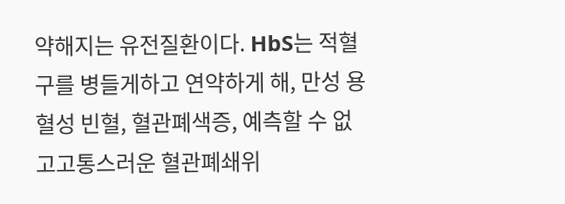약해지는 유전질환이다. HbS는 적혈구를 병들게하고 연약하게 해, 만성 용혈성 빈혈, 혈관폐색증, 예측할 수 없고고통스러운 혈관폐쇄위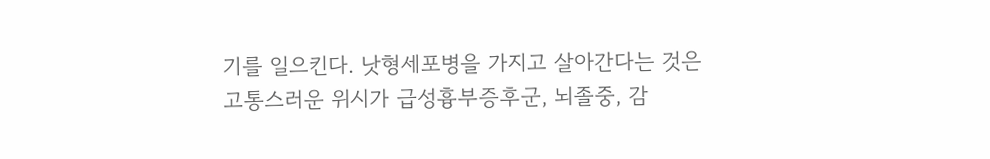기를 일으킨다. 낫형세포병을 가지고 살아간다는 것은 고통스러운 위시가 급성흉부증후군, 뇌졸중, 감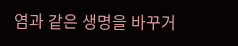염과 같은 생명을 바꾸거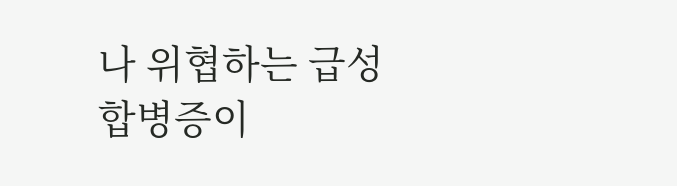나 위협하는 급성 합병증이